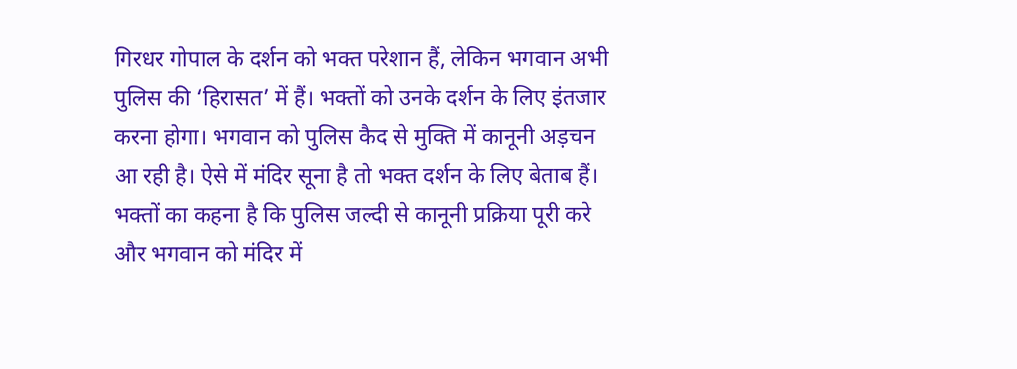गिरधर गोपाल के दर्शन को भक्त परेशान हैं, लेकिन भगवान अभी पुलिस की ‘हिरासत’ में हैं। भक्तों को उनके दर्शन के लिए इंतजार करना होगा। भगवान को पुलिस कैद से मुक्ति में कानूनी अड़चन आ रही है। ऐसे में मंदिर सूना है तो भक्त दर्शन के लिए बेताब हैं। भक्तों का कहना है कि पुलिस जल्दी से कानूनी प्रक्रिया पूरी करे और भगवान को मंदिर में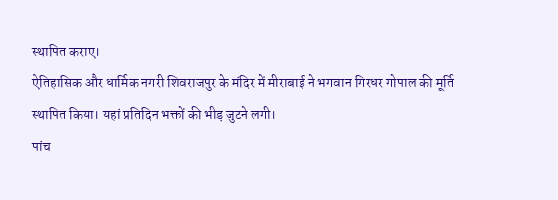स्थापित कराए।
ऐतिहासिक और धार्मिक नगरी शिवराजपुर के मंदिर में मीराबाई ने भगवान गिरधर गोपाल की मूर्ति स्थापित किया। यहां प्रतिदिन भक्तों की भीड़ जुटने लगी।
पांच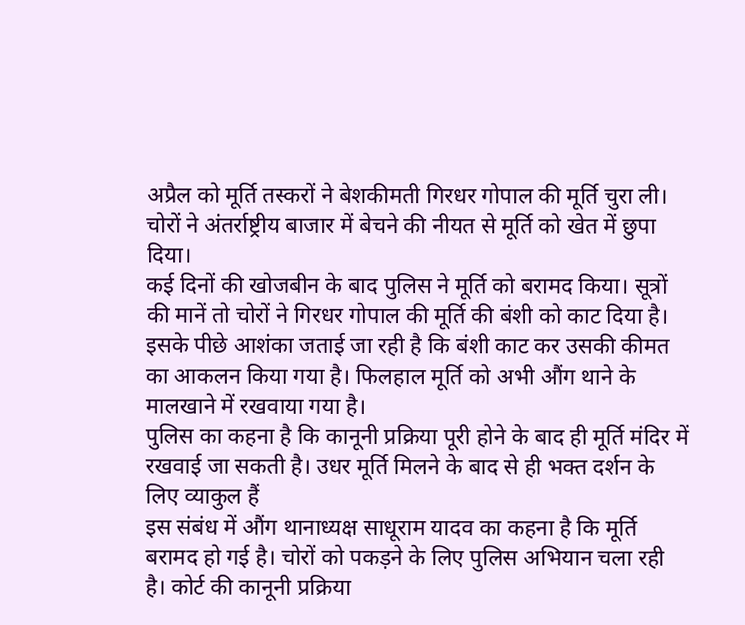अप्रैल को मूर्ति तस्करों ने बेशकीमती गिरधर गोपाल की मूर्ति चुरा ली। चोरों ने अंतर्राष्ट्रीय बाजार में बेचने की नीयत से मूर्ति को खेत में छुपा दिया।
कई दिनों की खोजबीन के बाद पुलिस ने मूर्ति को बरामद किया। सूत्रों की मानें तो चोरों ने गिरधर गोपाल की मूर्ति की बंशी को काट दिया है।
इसके पीछे आशंका जताई जा रही है कि बंशी काट कर उसकी कीमत का आकलन किया गया है। फिलहाल मूर्ति को अभी औंग थाने के मालखाने में रखवाया गया है।
पुलिस का कहना है कि कानूनी प्रक्रिया पूरी होने के बाद ही मूर्ति मंदिर में रखवाई जा सकती है। उधर मूर्ति मिलने के बाद से ही भक्त दर्शन के लिए व्याकुल हैं
इस संबंध में औंग थानाध्यक्ष साधूराम यादव का कहना है कि मूर्ति बरामद हो गई है। चोरों को पकड़ने के लिए पुलिस अभियान चला रही है। कोर्ट की कानूनी प्रक्रिया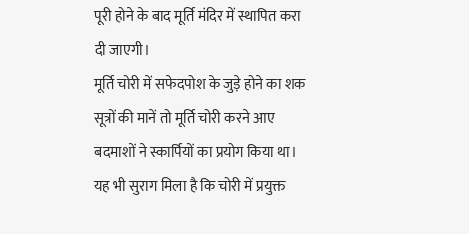पूरी होने के बाद मूर्ति मंदिर में स्थापित करा दी जाएगी।
मूर्ति चोरी में सफेदपोश के जुड़े होने का शक
सूत्रों की मानें तो मूर्ति चोरी करने आए बदमाशों ने स्कार्पियों का प्रयोग किया था। यह भी सुराग मिला है कि चोरी में प्रयुक्त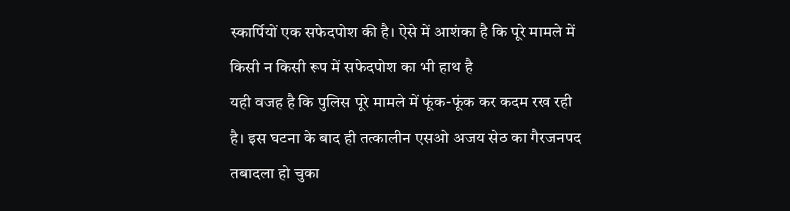स्कार्पियों एक सफेदपोश की है। ऐसे में आशंका है कि पूरे मामले में किसी न किसी रूप में सफेदपोश का भी हाथ है
यही वजह है कि पुलिस पूरे मामले में फूंक-फूंक कर कदम रख रही है। इस घटना के बाद ही तत्कालीन एसओ अजय सेठ का गैरजनपद तबादला हो चुका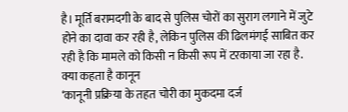है। मूर्ति बरामदगी के बाद से पुलिस चोरों का सुराग लगाने में जुटे होने का दावा कर रही है, लेकिन पुलिस की ढिलमंगई साबित कर रही है कि मामले को किसी न किसी रूप में टरकाया जा रहा है.
क्या कहता है कानून
‘कानूनी प्रक्रिया के तहत चोरी का मुकदमा दर्ज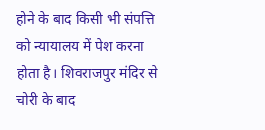होने के बाद किसी भी संपत्ति को न्यायालय में पेश करना होता है। शिवराजपुर मंदिर से चोरी के बाद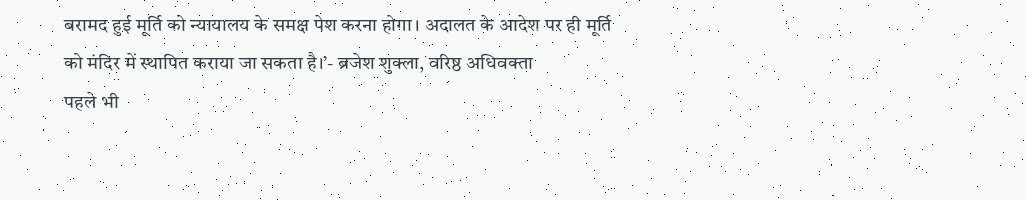बरामद हुई मूर्ति को न्यायालय के समक्ष पेश करना होगा। अदालत के आदेश पर ही मूर्ति को मंदिर में स्थापित कराया जा सकता है।’- ब्रजेश शुक्ला, वरिष्ठ अधिवक्ता
पहले भी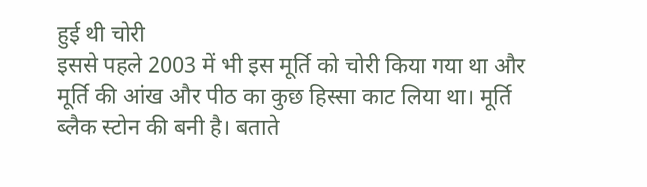हुई थी चोरी
इससे पहले 2003 में भी इस मूर्ति को चोरी किया गया था और मूर्ति की आंख और पीठ का कुछ हिस्सा काट लिया था। मूर्ति ब्लैक स्टोन की बनी है। बताते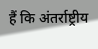हैं कि अंतर्राष्ट्रीय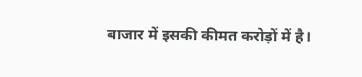बाजार में इसकी कीमत करोड़ों में है।